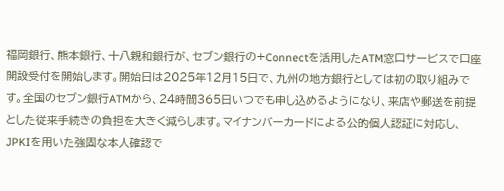福岡銀行、熊本銀行、十八親和銀行が、セブン銀行の+Connectを活用したATM窓口サービスで口座開設受付を開始します。開始日は2025年12月15日で、九州の地方銀行としては初の取り組みです。全国のセブン銀行ATMから、24時間365日いつでも申し込めるようになり、来店や郵送を前提とした従来手続きの負担を大きく減らします。マイナンバーカードによる公的個人認証に対応し、JPKIを用いた強固な本人確認で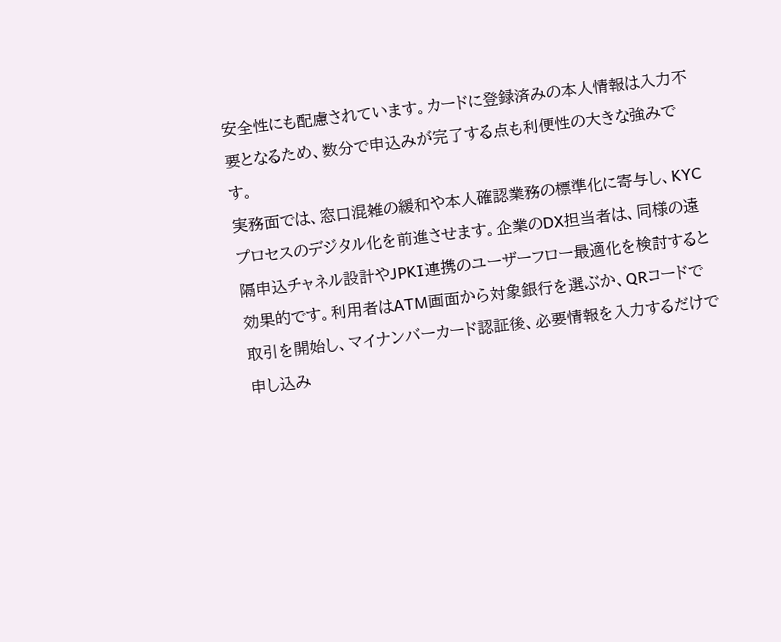安全性にも配慮されています。カードに登録済みの本人情報は入力不要となるため、数分で申込みが完了する点も利便性の大きな強みです。
実務面では、窓口混雑の緩和や本人確認業務の標準化に寄与し、KYCプロセスのデジタル化を前進させます。企業のDX担当者は、同様の遠隔申込チャネル設計やJPKI連携のユーザーフロー最適化を検討すると効果的です。利用者はATM画面から対象銀行を選ぶか、QRコードで取引を開始し、マイナンバーカード認証後、必要情報を入力するだけで申し込み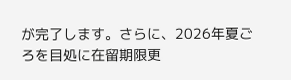が完了します。さらに、2026年夏ごろを目処に在留期限更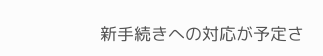新手続きへの対応が予定さ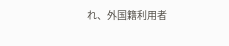れ、外国籍利用者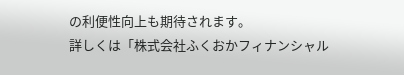の利便性向上も期待されます。
詳しくは「株式会社ふくおかフィナンシャル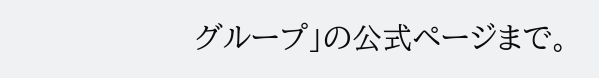グループ」の公式ページまで。